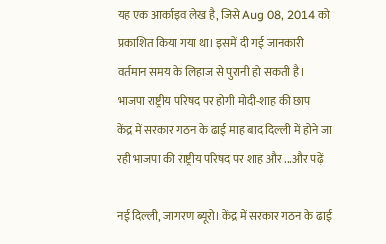यह एक आर्काइव लेख है, जिसे Aug 08, 2014 को प्रकाशित किया गया था। इसमें दी गई जानकारी वर्तमान समय के लिहाज से पुरानी हो सकती है।
भाजपा राष्ट्रीय परिषद पर होगी मोदी-शाह की छाप
केंद्र में सरकार गठन के ढाई माह बाद दिल्ली में होने जा रही भाजपा की राष्ट्रीय परिषद पर शाह और ...और पढ़ें

नई दिल्ली, जागरण ब्यूरो। केंद्र में सरकार गठन के ढाई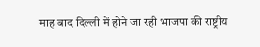माह बाद दिल्ली में होने जा रही भाजपा की राष्ट्रीय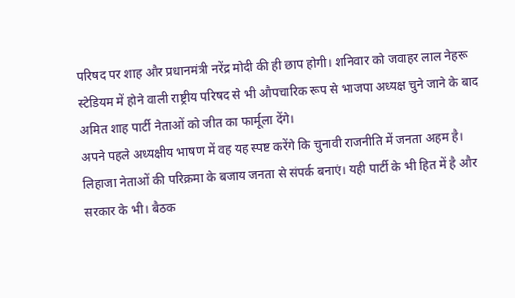परिषद पर शाह और प्रधानमंत्री नरेंद्र मोदी की ही छाप होगी। शनिवार को जवाहर लाल नेहरू स्टेडियम में होने वाली राष्ट्रीय परिषद से भी औपचारिक रूप से भाजपा अध्यक्ष चुने जाने के बाद अमित शाह पार्टी नेताओं को जीत का फार्मूला देंगे।
अपने पहले अध्यक्षीय भाषण में वह यह स्पष्ट करेंगे कि चुनावी राजनीति में जनता अहम है। लिहाजा नेताओं की परिक्रमा के बजाय जनता से संपर्क बनाएं। यही पार्टी के भी हित में है और सरकार के भी। बैठक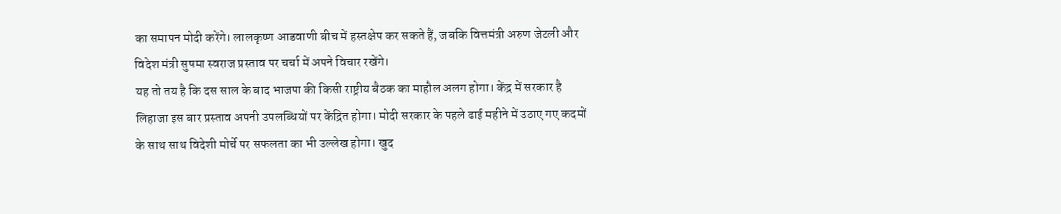का समापन मोदी करेंगे। लालकृष्ण आडवाणी बीच में हस्तक्षेप कर सकते हैं, जबकि वित्तमंत्री अरुण जेटली और विदेश मंत्री सुषमा स्वराज प्रस्ताव पर चर्चा में अपने विचार रखेंगे।
यह तो तय है कि दस साल के बाद भाजपा की किसी राष्ट्रीय बैठक का माहौल अलग होगा। केंद्र में सरकार है लिहाजा इस बार प्रस्ताव अपनी उपलब्धियों पर केंद्रित होगा। मोदी सरकार के पहले ढाई महीने में उठाए गए कदमों के साथ साथ विदेशी मोर्चे पर सफलता का भी उल्लेख होगा। खुद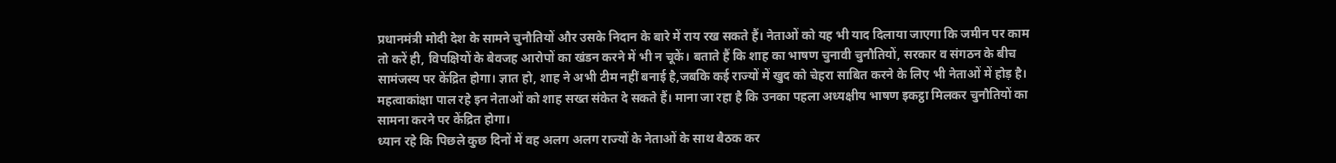प्रधानमंत्री मोदी देश के सामने चुनौतियों और उसके निदान के बारे में राय रख सकते हैं। नेताओं को यह भी याद दिलाया जाएगा कि जमीन पर काम तो करें ही, विपक्षियों के बेवजह आरोपों का खंडन करने में भी न चूकें। बताते हैं कि शाह का भाषण चुनावी चुनौतियों, सरकार व संगठन के बीच सामंजस्य पर केंद्रित होगा। ज्ञात हो, शाह ने अभी टीम नहीं बनाई है,जबकि कई राज्यों में खुद को चेहरा साबित करने के लिए भी नेताओं में होड़ है। महत्वाकांक्षा पाल रहे इन नेताओं को शाह सख्त संकेत दे सकते हैं। माना जा रहा है कि उनका पहला अध्यक्षीय भाषण इकट्ठा मिलकर चुनौतियों का सामना करने पर केंद्रित होगा।
ध्यान रहे कि पिछले कुछ दिनों में वह अलग अलग राज्यों के नेताओं के साथ बैठक कर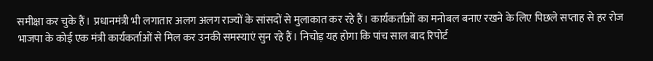समीक्षा कर चुके हैं। प्रधानमंत्री भी लगातार अलग अलग राज्यों के सांसदों से मुलाकात कर रहे हैं। कार्यकर्ताओं का मनोबल बनाए रखने के लिए पिछले सप्ताह से हर रोज भाजपा के कोई एक मंत्री कार्यकर्ताओं से मिल कर उनकी समस्याएं सुन रहे हैं। निचोड़ यह होगा कि पांच साल बाद रिपोर्ट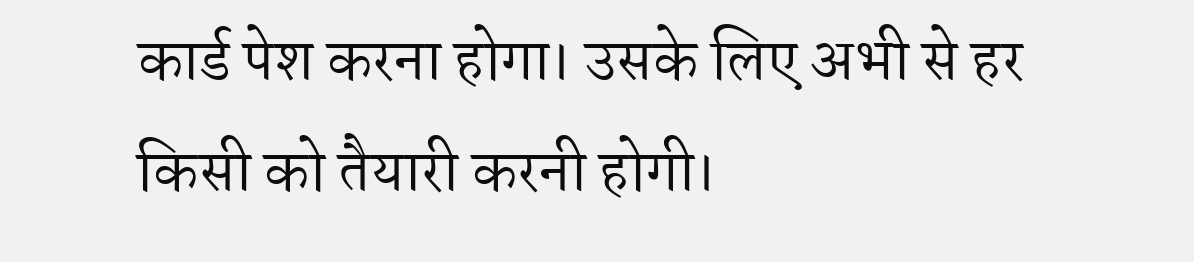कार्ड पेश करना होगा। उसके लिए अभी से हर किसी को तैयारी करनी होगी।